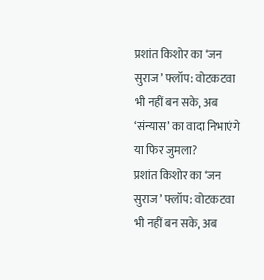प्रशांत किशोर का ‘जन सुराज’ फ्लॉप: वोटकटवा भी नहीं बन सके, अब ‘संन्यास’ का वादा निभाएंगे या फिर जुमला?
प्रशांत किशोर का ‘जन सुराज’ फ्लॉप: वोटकटवा भी नहीं बन सके, अब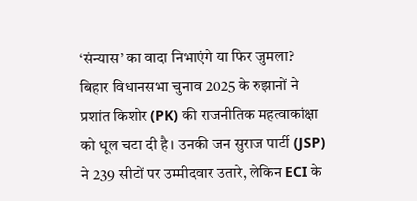‘संन्यास’ का वादा निभाएंगे या फिर जुमला?
बिहार विधानसभा चुनाव 2025 के रुझानों ने प्रशांत किशोर (PK) की राजनीतिक महत्वाकांक्षा को धूल चटा दी है। उनकी जन सुराज पार्टी (JSP) ने 239 सीटों पर उम्मीदवार उतारे, लेकिन ECI के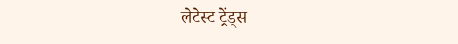लेटेस्ट ट्रेंड्स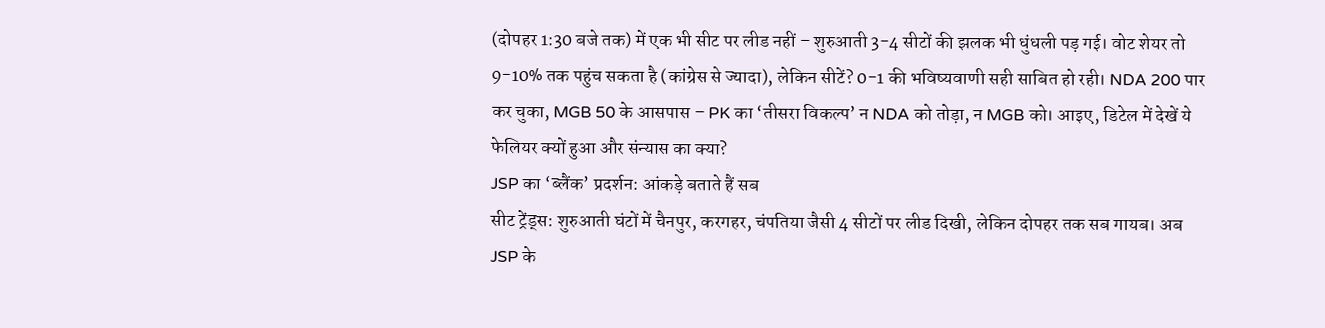(दोपहर 1:30 बजे तक) में एक भी सीट पर लीड नहीं – शुरुआती 3-4 सीटों की झलक भी धुंधली पड़ गई। वोट शेयर तो 9-10% तक पहुंच सकता है (कांग्रेस से ज्यादा), लेकिन सीटें? 0-1 की भविष्यवाणी सही साबित हो रही। NDA 200 पार कर चुका, MGB 50 के आसपास – PK का ‘तीसरा विकल्प’ न NDA को तोड़ा, न MGB को। आइए, डिटेल में देखें ये फेलियर क्यों हुआ और संन्यास का क्या?
JSP का ‘ब्लैंक’ प्रदर्शन: आंकड़े बताते हैं सब
सीट ट्रेंड्स: शुरुआती घंटों में चैनपुर, करगहर, चंपतिया जैसी 4 सीटों पर लीड दिखी, लेकिन दोपहर तक सब गायब। अब JSP के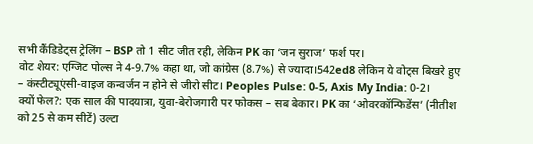सभी कैंडिडेट्स ट्रेलिंग – BSP तो 1 सीट जीत रही, लेकिन PK का ‘जन सुराज’ फर्श पर।
वोट शेयर: एग्जिट पोल्स ने 4-9.7% कहा था, जो कांग्रेस (8.7%) से ज्यादा।542ed8 लेकिन ये वोट्स बिखरे हुए – कंस्टीट्यूएंसी-वाइज कन्वर्जन न होने से जीरो सीट। Peoples Pulse: 0-5, Axis My India: 0-2।
क्यों फेल?: एक साल की पादयात्रा, युवा-बेरोजगारी पर फोकस – सब बेकार। PK का ‘ओवरकॉन्फिडेंस’ (नीतीश को 25 से कम सीटें) उल्टा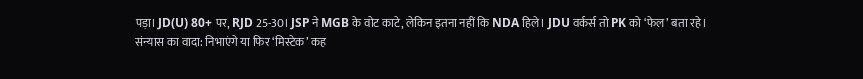पड़ा। JD(U) 80+ पर, RJD 25-30। JSP ने MGB के वोट काटे, लेकिन इतना नहीं कि NDA हिले। JDU वर्कर्स तो PK को ‘फेल’ बता रहे।
संन्यास का वादा: निभाएंगे या फिर ‘मिस्टेक’ कह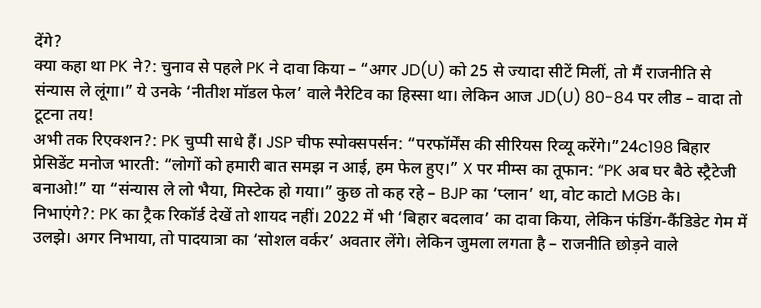देंगे?
क्या कहा था PK ने?: चुनाव से पहले PK ने दावा किया – “अगर JD(U) को 25 से ज्यादा सीटें मिलीं, तो मैं राजनीति से संन्यास ले लूंगा।” ये उनके ‘नीतीश मॉडल फेल’ वाले नैरेटिव का हिस्सा था। लेकिन आज JD(U) 80-84 पर लीड – वादा तो टूटना तय!
अभी तक रिएक्शन?: PK चुप्पी साधे हैं। JSP चीफ स्पोक्सपर्सन: “परफॉर्मेंस की सीरियस रिव्यू करेंगे।”24c198 बिहार प्रेसिडेंट मनोज भारती: “लोगों को हमारी बात समझ न आई, हम फेल हुए।” X पर मीम्स का तूफान: “PK अब घर बैठे स्ट्रैटेजी बनाओ!” या “संन्यास ले लो भैया, मिस्टेक हो गया।” कुछ तो कह रहे – BJP का ‘प्लान’ था, वोट काटो MGB के।
निभाएंगे?: PK का ट्रैक रिकॉर्ड देखें तो शायद नहीं। 2022 में भी ‘बिहार बदलाव’ का दावा किया, लेकिन फंडिंग-कैंडिडेट गेम में उलझे। अगर निभाया, तो पादयात्रा का ‘सोशल वर्कर’ अवतार लेंगे। लेकिन जुमला लगता है – राजनीति छोड़ने वाले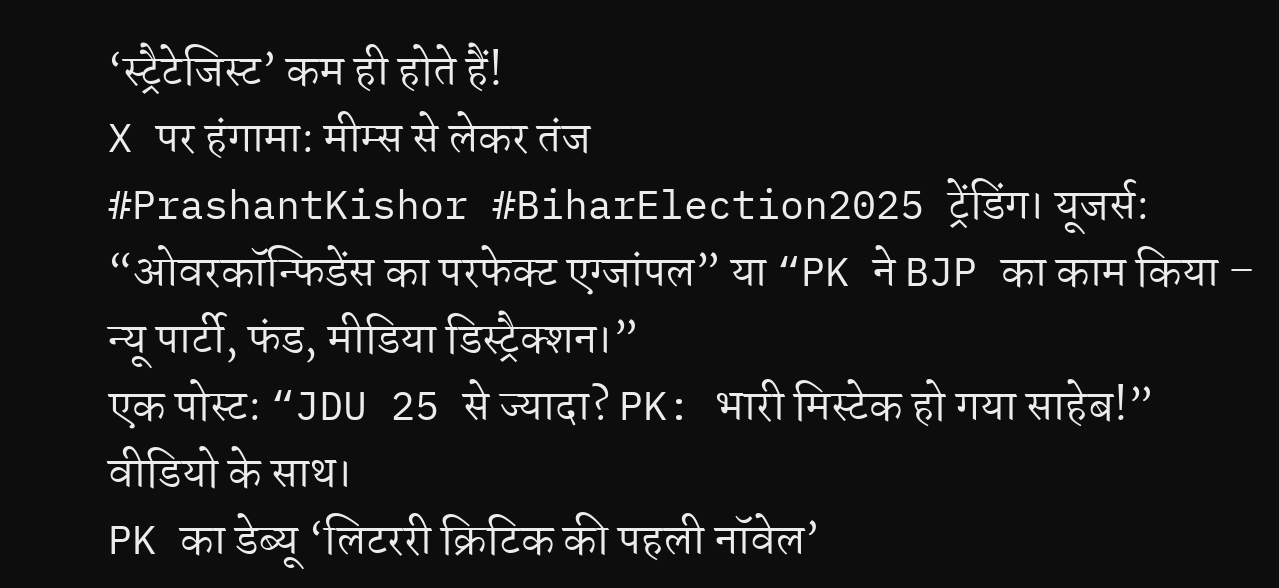‘स्ट्रैटेजिस्ट’ कम ही होते हैं!
X पर हंगामा: मीम्स से लेकर तंज
#PrashantKishor #BiharElection2025 ट्रेंडिंग। यूजर्स: “ओवरकॉन्फिडेंस का परफेक्ट एग्जांपल” या “PK ने BJP का काम किया – न्यू पार्टी, फंड, मीडिया डिस्ट्रैक्शन।”
एक पोस्ट: “JDU 25 से ज्यादा? PK: भारी मिस्टेक हो गया साहेब!” वीडियो के साथ।
PK का डेब्यू ‘लिटररी क्रिटिक की पहली नॉवेल’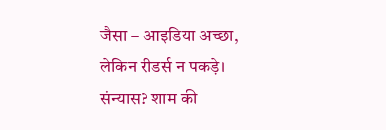जैसा – आइडिया अच्छा, लेकिन रीडर्स न पकड़े। संन्यास? शाम की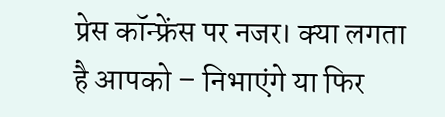प्रेस कॉन्फ्रेंस पर नजर। क्या लगता है आपको – निभाएंगे या फिर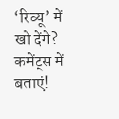‘रिव्यू’ में खो देंगे? कमेंट्स में बताएं!